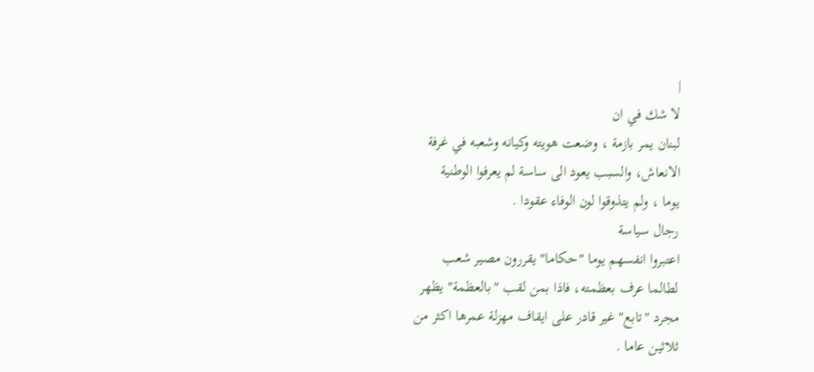|
لا شك في ان
لبنان يمر بازمة ، وضعت هويته وكيانه وشعبه في غرفة
الانعاش، والسبب يعود الى ساسة لم يعرفوا الوطنية
يوما ، ولم يتذوقوا لون الوفاء عقودا .
رجال سياسة
اعتبروا انفسهم يوما "حكاما" يقررون مصير شعب
لطالما عرف بعظمته، فاذا بمن لقب "بالعظمة" يظهر
مجرد "تابع" غير قادر على ايقاف مهزلة عمرها اكثر من
ثلاثين عاما .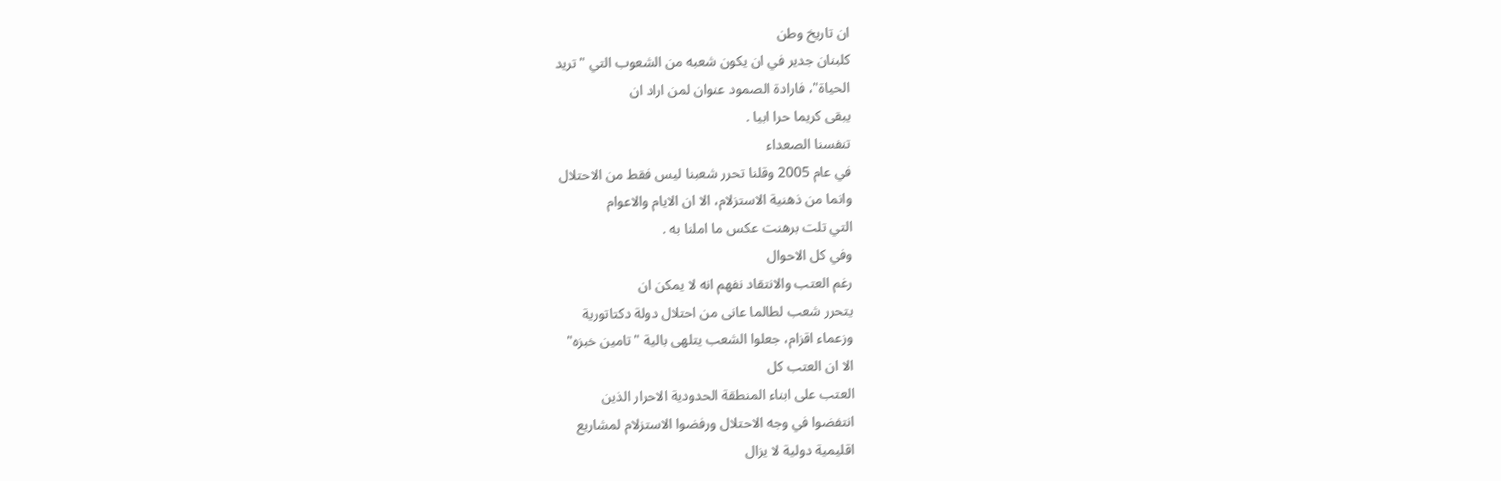ان تاريخ وطن
كلبنان جدير في ان يكون شعبه من الشعوب التي "تريد
الحياة"، فارادة الصمود عنوان لمن اراد ان
يبقى كريما حرا ابيا .
تنفسنا الصعداء
في عام 2005 وقلنا تحرر شعبنا ليس فقط من الاحتلال
وانما من ذهنية الاستزلام، الا ان الايام والاعوام
التي تلت برهنت عكس ما املنا به .
وفي كل الاحوال
رغم العتب والانتقاد نفهم انه لا يمكن ان
يتحرر شعب لطالما عانى من احتلال دولة دكتاتورية
وزعماء اقزام، جعلوا الشعب يتلهى بالية "تامين خبزه"
الا ان العتب كل
العتب على ابناء المنطقة الحدودية الاحرار الذين
انتفضوا في وجه الاحتلال ورفضوا الاستزلام لمشاريع
اقليمية دولية لا يزال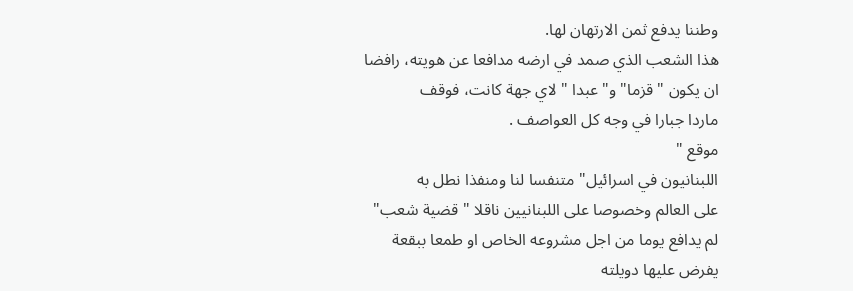وطننا يدفع ثمن الارتهان لها.
هذا الشعب الذي صمد في ارضه مدافعا عن هويته، رافضا
ان يكون "قزما" و"عبدا " لاي جهة كانت، فوقف
ماردا جبارا في وجه كل العواصف .
موقع "
اللبنانيون في اسرائيل" متنفسا لنا ومنفذا نطل به
على العالم وخصوصا على اللبنانيين ناقلا " قضية شعب"
لم يدافع يوما من اجل مشروعه الخاص او طمعا ببقعة
يفرض عليها دويلته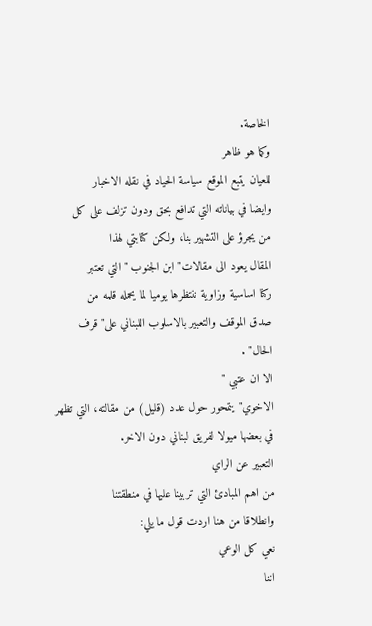الخاصة.
وكما هو ظاهر
للعيان يتبع الموقع سياسة الحياد في نقله الاخبار
وايضا في بياناته التي تدافع بحق ودون تزلف على كل
من يجرؤ على التشهير بنا، ولكن كتابتي لهذا
المقال يعود الى مقالات" ابن الجنوب " التي تعتبر
ركنا اساسية وزاوية ننتظرها يوميا لما يحمله قلمه من
صدق الموقف والتعبير بالاسلوب اللبناني على" قرف
الحال" .
الا ان عتبي "
الاخوي"يتمحور حول عدد (قليل) من مقالته، التي تظهر
في بعضها ميولا لفريق لبناني دون الاخر.
التعبير عن الراي
من اهم المبادئ التي تربينا عليها في منطقتنا
وانطلاقا من هنا اردت قول ما يلي:
نعي كل الوعي
اننا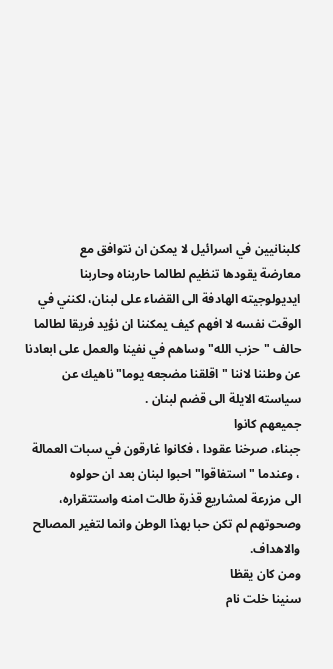كلبنانيين في اسرائيل لا يمكن ان نتوافق مع
معارضة يقودها تنظيم لطالما حاربناه وحاربنا
ايديولوجيته الهادفة الى القضاء على لبنان، لكنني في
الوقت نفسه لا افهم كيف يمكننا ان نؤيد فريقا لطالما
حالف "حزب الله" وساهم في نفينا والعمل على ابعادنا
عن وطننا لاننا " اقلقنا مضجعه يوما" ناهيك عن
سياسته الايلة الى قضم لبنان .
جميعهم كانوا
جبناء، صرخنا عقودا ، فكانوا غارقون في سبات العمالة
، وعندما "استفاقوا" احبوا لبنان بعد ان حولوه
الى مزرعة لمشاريع قذرة طالت امنه واستتقراره،
وصحوتهم لم تكن حبا بهذا الوطن وانما لتغير المصالح
والاهداف.
ومن كان يقظا
سنينا خلت نام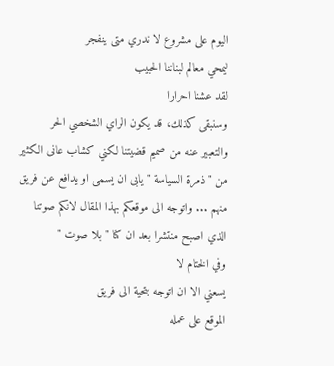اليوم على مشروع لا ندري متى ينفجر
ليمحي معالم لبناننا الحبيب
لقد عشنا احرارا
وسنبقى كذلك، قد يكون الراي الشخصي الحر
والتعبير عنه من صميم قضيتنا لكني كشاب عانى الكثير
من "ذمرة السياسة " يابى ان يسمى او يدافع عن فريق
منهم ... واتوجه الى موقعكم بهذا المقال لانكم صوتنا
الذي اصبح منتشرا بعد ان كنا " بلا صوت "
وفي الختام لا
يسعني الا ان اتوجه بتحية الى فريق
الموقع على عمله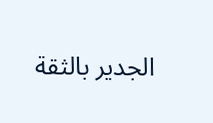الجدير بالثقة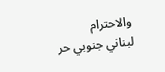والاحترام
لبناني جنوبي حر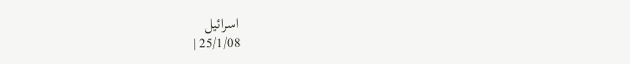اسرائيل
25/1/08 |